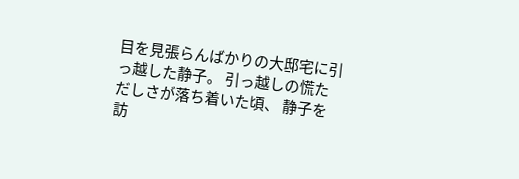目を見張らんばかりの大邸宅に引っ越した静子。 引っ越しの慌ただしさが落ち着いた頃、 静子を訪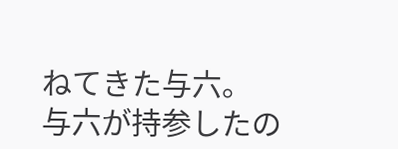ねてきた与六。 与六が持参したの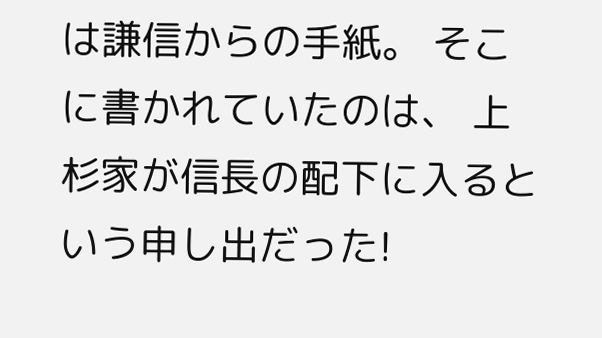は謙信からの手紙。 そこに書かれていたのは、 上杉家が信長の配下に入るという申し出だった!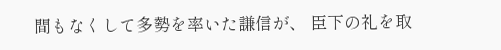間もなくして多勢を率いた謙信が、 臣下の礼を取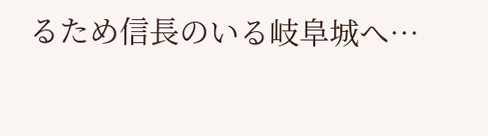るため信長のいる岐阜城へ…